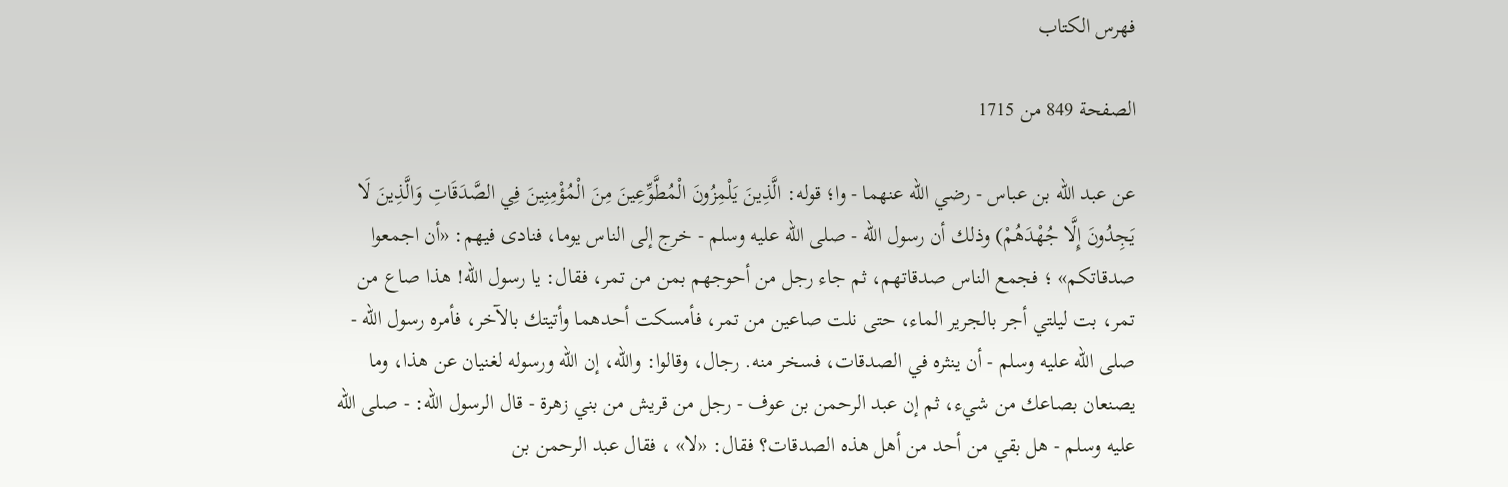فهرس الكتاب

الصفحة 849 من 1715

عن عبد الله بن عباس - رضي الله عنهما - وا؛ قوله: الَّذِينَ يَلْمِزُونَ الْمُطَّوِّعِينَ مِنَ الْمُؤْمِنِينَ فِي الصَّدَقَاتِ وَالَّذِينَ لَا يَجِدُونَ إِلَّا جُهْدَهُمْ) وذلك أن رسول الله - صلى الله عليه وسلم - خرج إلى الناس يوما، فنادى فيهم: «أن اجمعوا صدقاتكم» ؛ فجمع الناس صدقاتهم، ثم جاء رجل من أحوجهم بمن من تمر، فقال: يا رسول الله! هذا صاع من تمر، بت ليلتي أجر بالجرير الماء، حتى نلت صاعين من تمر، فأمسكت أحدهما وأتيتك بالآخر، فأمره رسول الله - صلى الله عليه وسلم - أن ينثره في الصدقات، فسخر منه. رجال، وقالوا: والله، إن الله ورسوله لغنيان عن هذا، وما يصنعان بصاعك من شيء، ثم إن عبد الرحمن بن عوف - رجل من قريش من بني زهرة - قال الرسول الله: - صلى الله عليه وسلم - هل بقي من أحد من أهل هذه الصدقات؟ فقال: «لا» ، فقال عبد الرحمن بن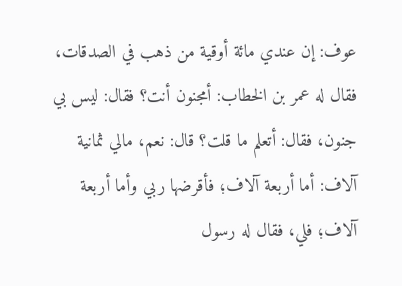عوف: إن عندي مائة أوقية من ذهب في الصدقات، فقال له عمر بن الخطاب: أمجنون أنت؟ فقال: ليس بي جنون، فقال: أتعلم ما قلت؟ قال: نعم، مالي ثمانية آلاف: أما أربعة آلاف؛ فأقرضها ربي وأما أربعة آلاف؛ فلي، فقال له رسول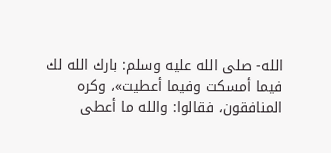الله- صلى الله عليه وسلم: بارك الله لك فيما أمسكت وفيما أعطيت»، وكره المنافقون، فقالوا: والله ما أعطى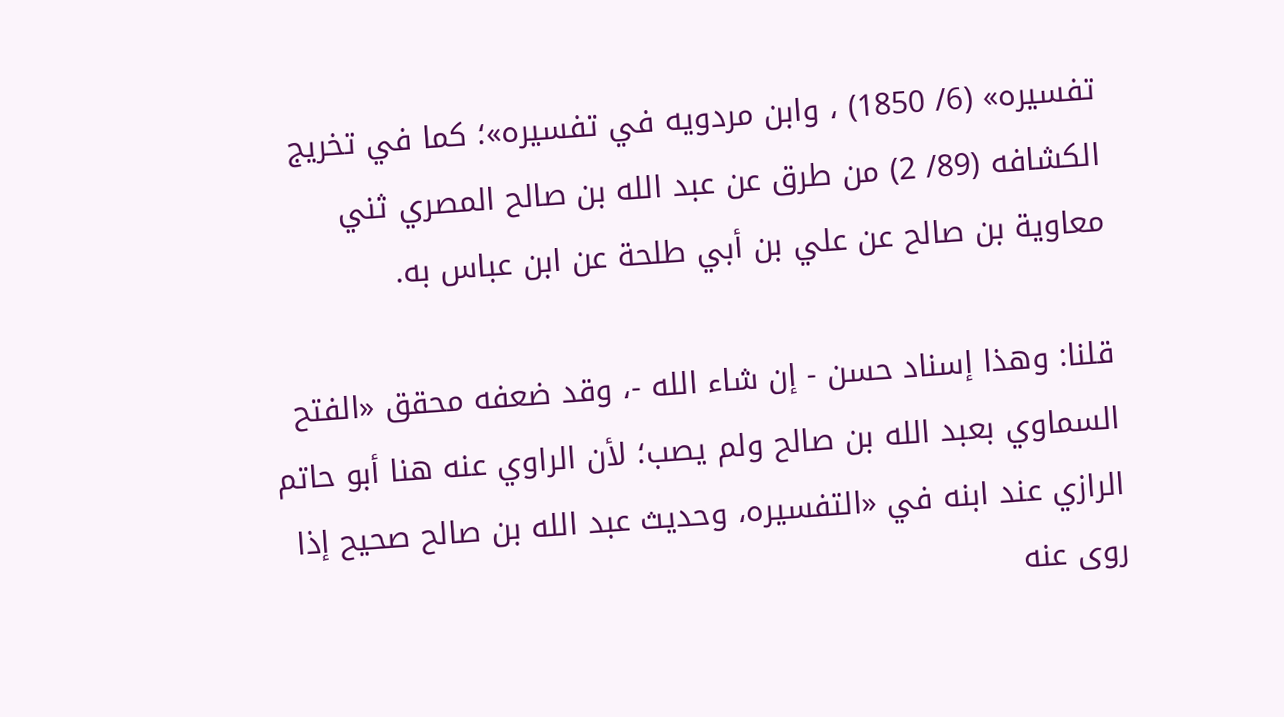تفسيره» (6/ 1850) ، وابن مردويه في تفسيره»؛ كما في تخريج الكشافه (89/ 2) من طرق عن عبد الله بن صالح المصري ثني معاوية بن صالح عن علي بن أبي طلحة عن ابن عباس به.

قلنا: وهذا إسناد حسن - إن شاء الله -، وقد ضعفه محقق «الفتح السماوي بعبد الله بن صالح ولم يصب؛ لأن الراوي عنه هنا أبو حاتم الرازي عند ابنه في «التفسيره، وحديث عبد الله بن صالح صحيح إذا روى عنه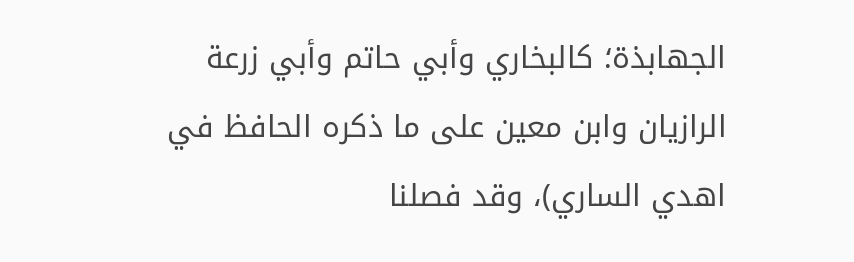الجهابذة؛ کالبخاري وأبي حاتم وأبي زرعة الرازيان وابن معين على ما ذكره الحافظ في اهدي الساري)، وقد فصلنا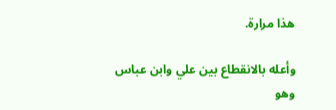هذا مرارة.

وأعله بالانقطاع بين علي وابن عباس وهو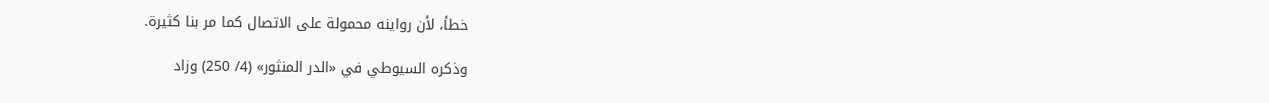خطأ، لأن رواينه محمولة على الاتصال كما مر بنا كثيرة.

وذكره السيوطي في «الدر المنثور» (4/ 250) وزاد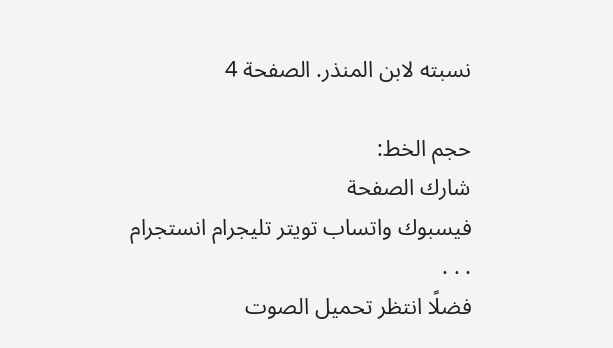نسبته لابن المنذر. الصفحة 4

حجم الخط:
شارك الصفحة
فيسبوك واتساب تويتر تليجرام انستجرام
. . .
فضلًا انتظر تحميل الصوت